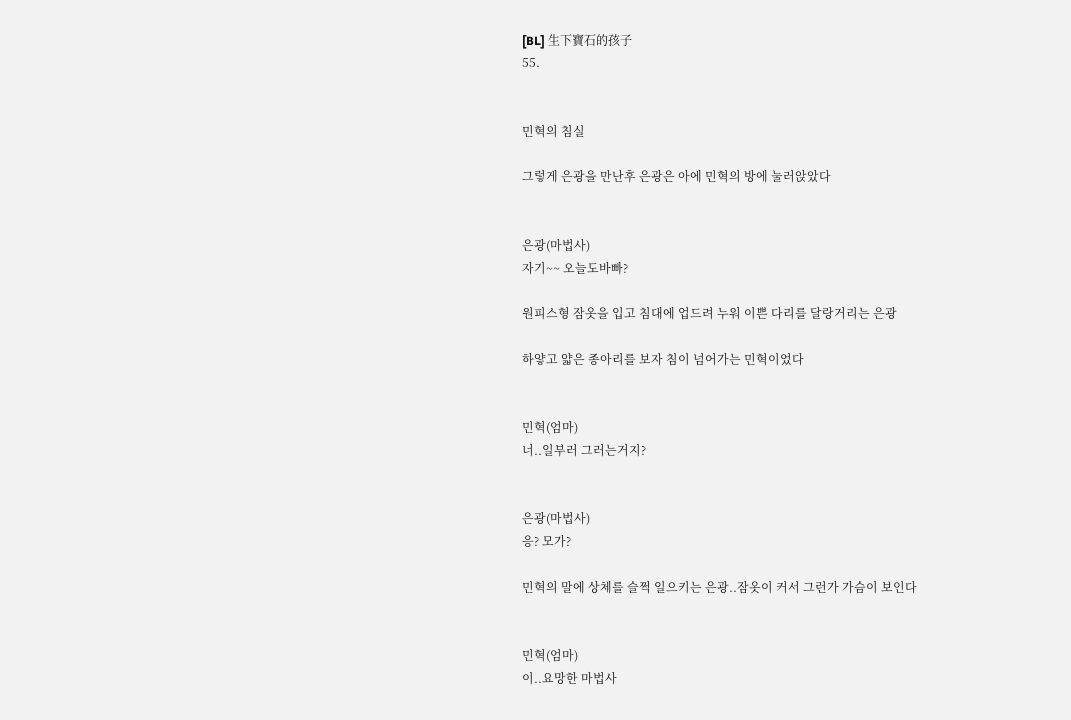[BL] 生下寶石的孩子
55.


민혁의 침실

그렇게 은광을 만난후 은광은 아에 민혁의 방에 눌러앉았다


은광(마법사)
자기~~ 오늘도바빠?

원피스형 잠옷을 입고 침대에 업드려 누워 이쁜 다리를 달랑거리는 은광

하얗고 얇은 종아리를 보자 침이 넘어가는 민혁이었다


민혁(엄마)
너..일부러 그러는거지?


은광(마법사)
응? 모가?

민혁의 말에 상체를 슬쩍 일으키는 은광..잠옷이 커서 그런가 가슴이 보인다


민혁(엄마)
이..요망한 마법사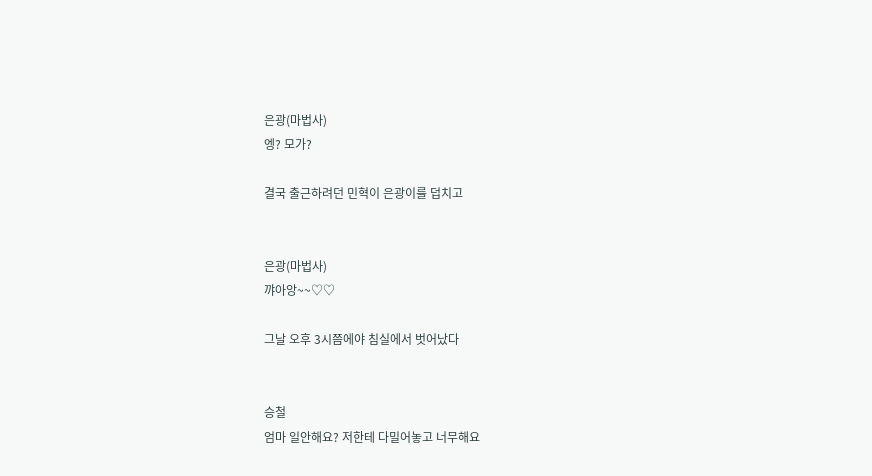은광(마법사)
엥? 모가?

결국 출근하려던 민혁이 은광이를 덥치고


은광(마법사)
꺄아앙~~♡♡

그날 오후 3시쯤에야 침실에서 벗어났다


승철
엄마 일안해요? 저한테 다밀어놓고 너무해요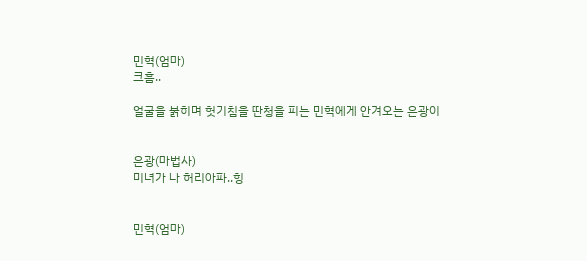민혁(엄마)
크흠..

얼굴을 붉히며 헛기침을 딴청을 피는 민혁에게 안겨오는 은광이


은광(마법사)
미녀가 나 허리아파..힝


민혁(엄마)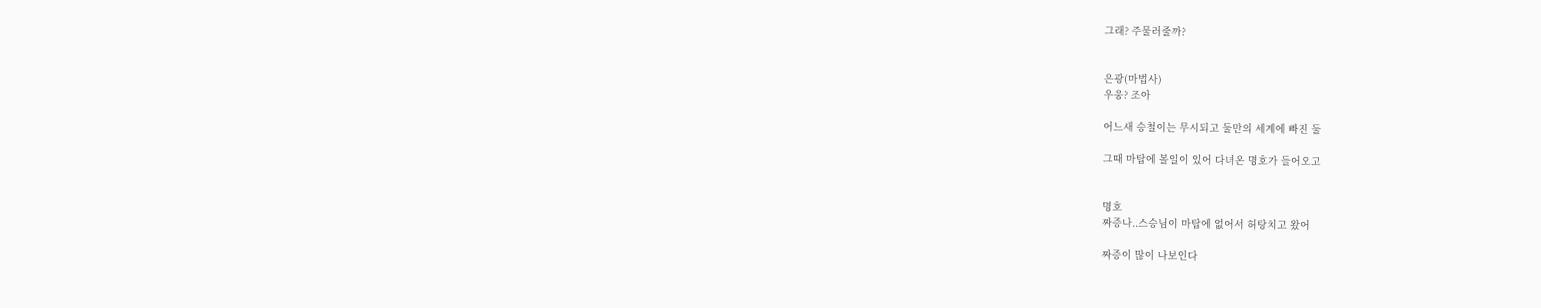그래? 주물러줄까?


은광(마법사)
우웅? 조아

어느새 승철이는 무시되고 둘만의 세계에 빠진 둘

그때 마탑에 볼일이 있어 다녀온 명호가 들어오고


명호
짜증나..스승님이 마탑에 없어서 허탕치고 왔어

짜증이 많이 나보인다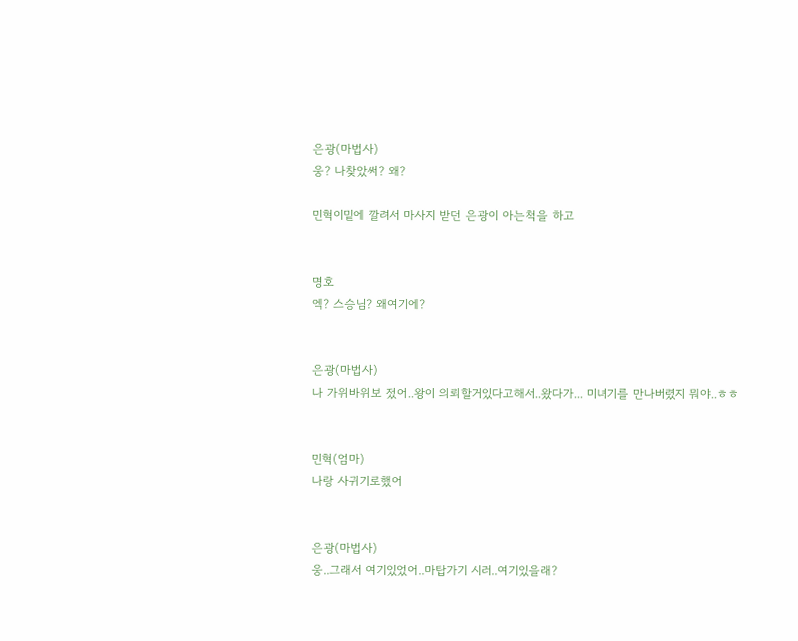은광(마법사)
웅? 나찾았써? 왜?

민혁이밑에 깔려서 마사지 받던 은광이 아는척을 하고


명호
엑? 스승님? 왜여기에?


은광(마법사)
나 가위바위보 젔어..왕이 의뢰할거있다고해서..왔다가... 미녀기를 만나버렸지 뭐야..ㅎㅎ


민혁(엄마)
나랑 사귀기로했어


은광(마법사)
웅..그래서 여기있었어..마탑가기 시러..여기있을래?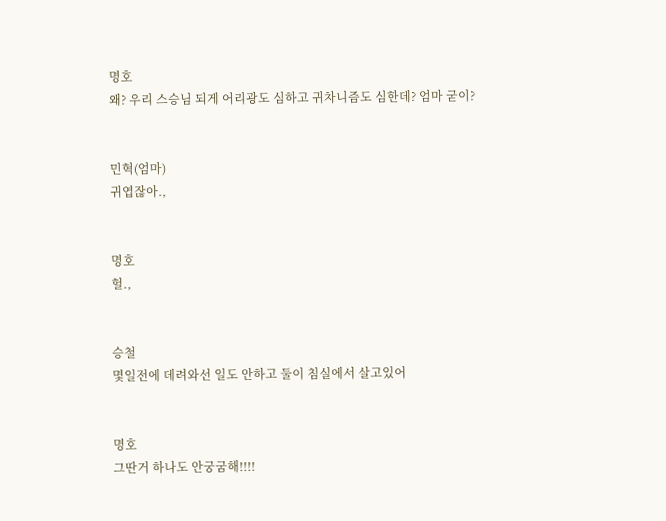명호
왜? 우리 스승님 되게 어리광도 심하고 귀차니즘도 심한데? 엄마 굳이?


민혁(엄마)
귀엽잖아.,


명호
헐.,


승철
몇일전에 데려와선 일도 안하고 둘이 침실에서 살고있어


명호
그딴거 하나도 안궁굼해!!!!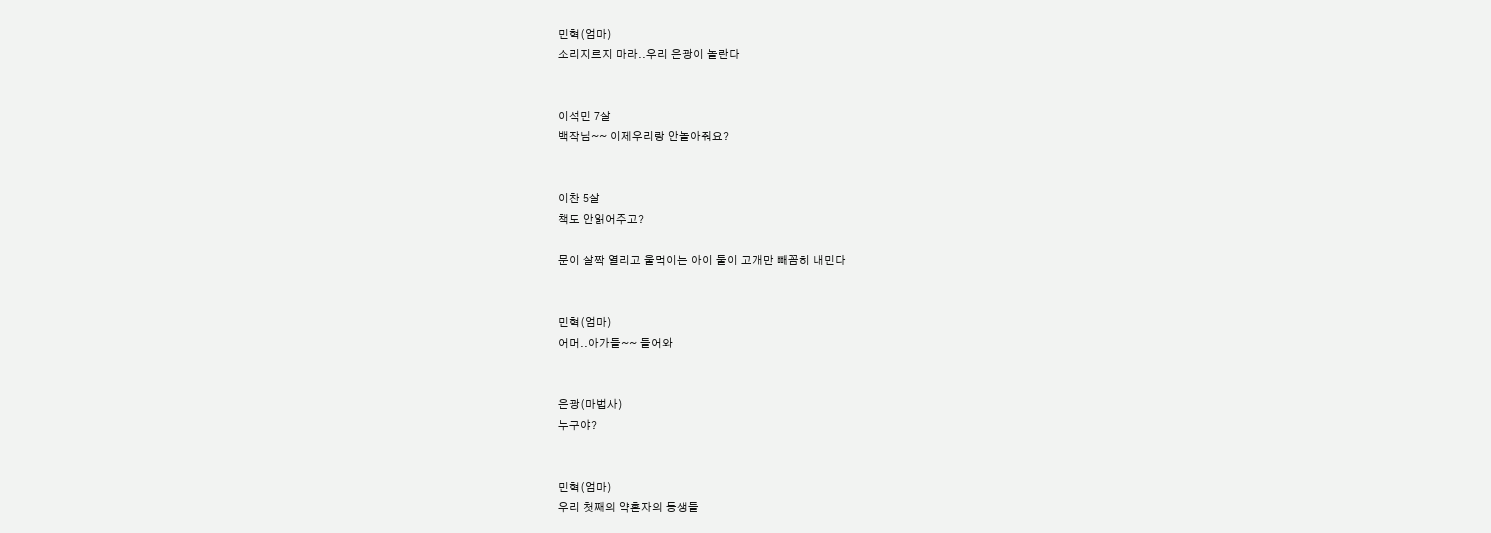민혁(엄마)
소리지르지 마라..우리 은광이 놀란다


이석민 7살
백작님~~ 이제우리랑 안놀아줘요?


이찬 5살
책도 안읽어주고?

문이 살짝 열리고 울먹이는 아이 둘이 고개만 빼꼼히 내민다


민혁(엄마)
어머..아가들~~ 들어와


은광(마법사)
누구야?


민혁(엄마)
우리 첫째의 약혼자의 동생들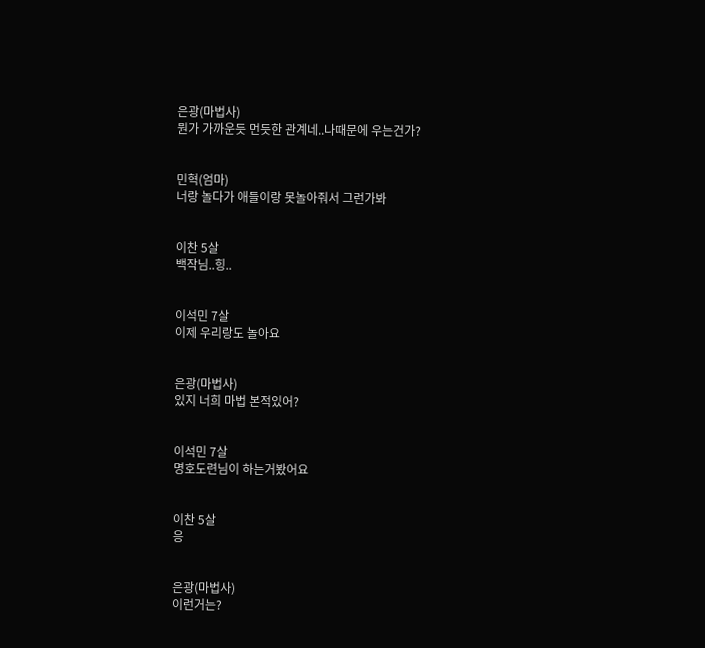은광(마법사)
뭔가 가까운듯 먼듯한 관계네..나때문에 우는건가?


민혁(엄마)
너랑 놀다가 애들이랑 못놀아줘서 그런가봐


이찬 5살
백작님..힝..


이석민 7살
이제 우리랑도 놀아요


은광(마법사)
있지 너희 마법 본적있어?


이석민 7살
명호도련님이 하는거봤어요


이찬 5살
응


은광(마법사)
이런거는?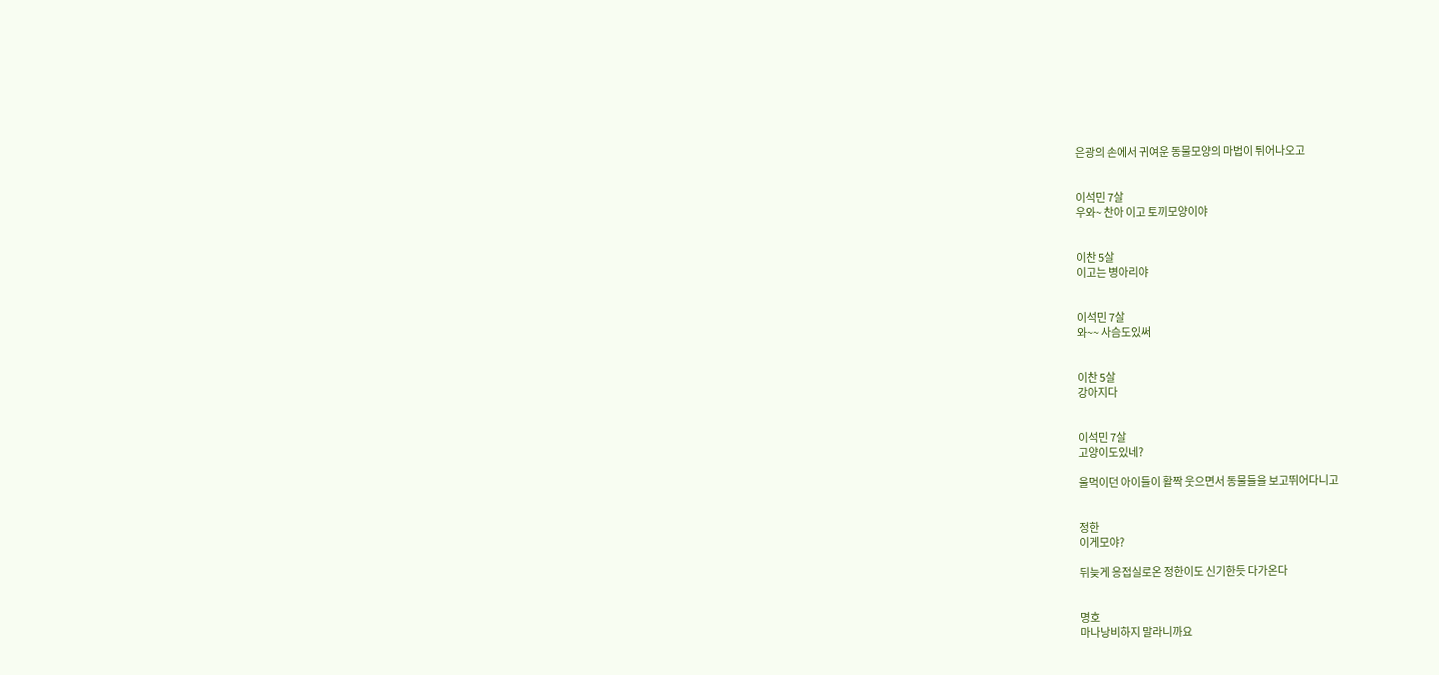은광의 손에서 귀여운 동물모양의 마법이 튀어나오고


이석민 7살
우와~ 찬아 이고 토끼모양이야


이찬 5살
이고는 병아리야


이석민 7살
와~~ 사슴도있써


이찬 5살
강아지다


이석민 7살
고양이도있네?

울먹이던 아이들이 활짝 웃으면서 동물들을 보고뛰어다니고


정한
이게모야?

뒤늦게 응접실로온 정한이도 신기한듯 다가온다


명호
마나낭비하지 말라니까요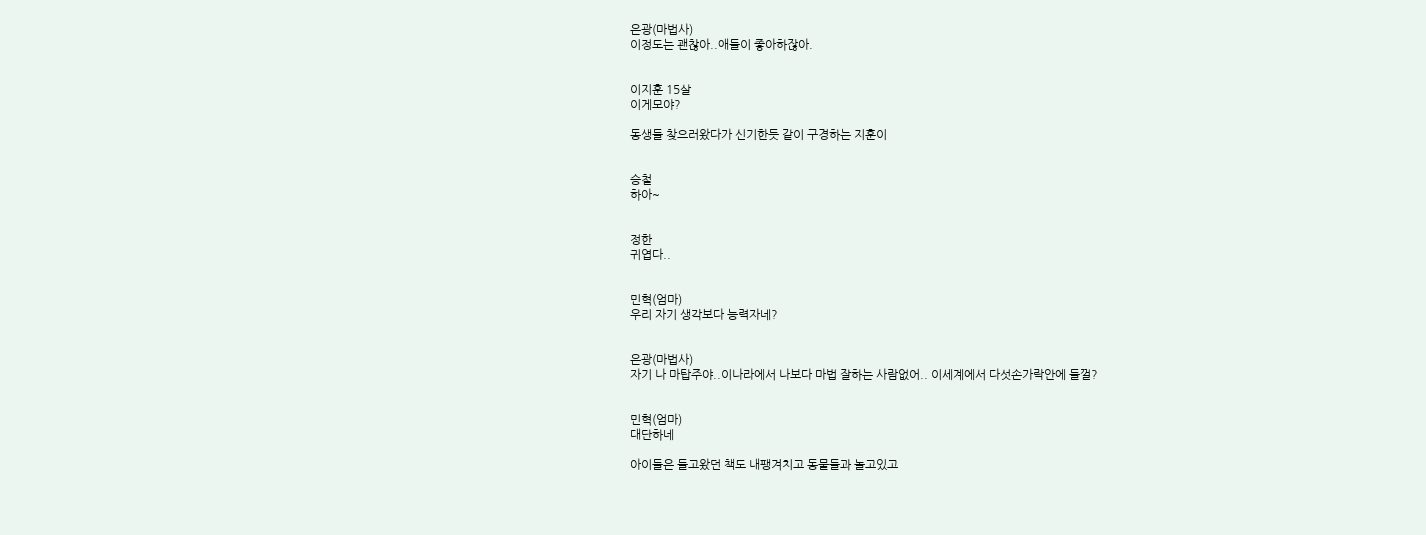은광(마법사)
이정도는 괜찮아..애들이 좋아하잖아.


이지훈 15살
이게모야?

동생들 찾으러왔다가 신기한듯 같이 구경하는 지훈이


승철
하아~


정한
귀엽다..


민혁(엄마)
우리 자기 생각보다 능력자네?


은광(마법사)
자기 나 마탑주야..이나라에서 나보다 마법 잘하는 사람없어.. 이세계에서 다섯손가락안에 들껄?


민혁(엄마)
대단하네

아이들은 들고왔던 책도 내팽겨치고 동물들과 놀고있고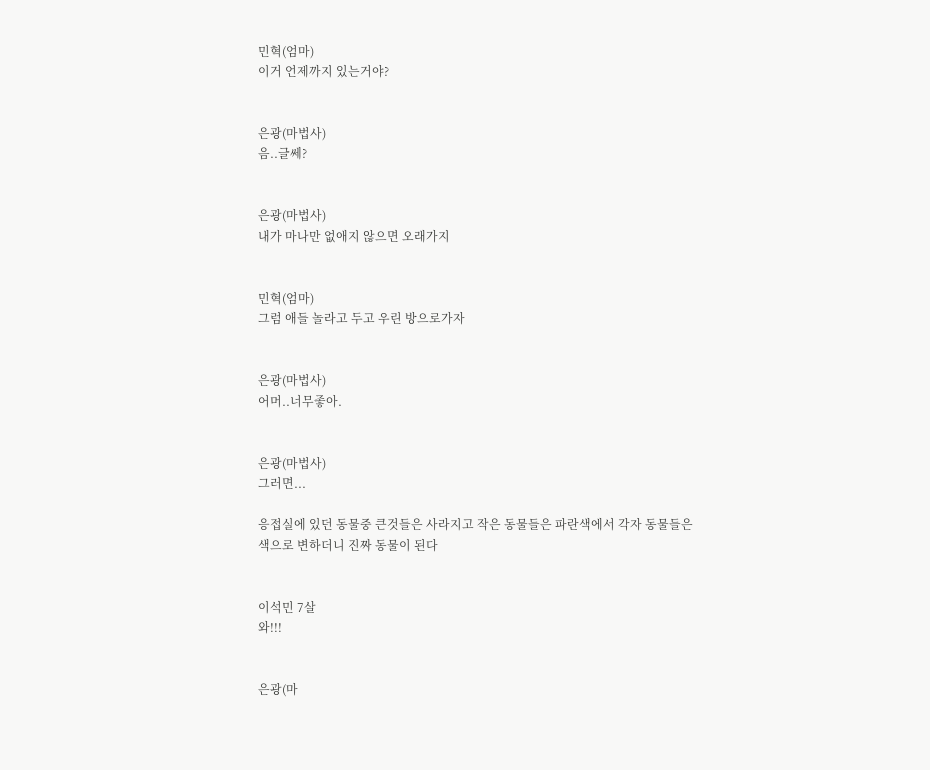민혁(엄마)
이거 언제까지 있는거야?


은광(마법사)
음..글쎄?


은광(마법사)
내가 마나만 없애지 않으면 오래가지


민혁(엄마)
그럼 애들 놀라고 두고 우린 방으로가자


은광(마법사)
어머..너무좋아.


은광(마법사)
그러면...

응접실에 있던 동물중 큰것들은 사라지고 작은 동물들은 파란색에서 각자 동물들은 색으로 변하더니 진짜 동물이 된다


이석민 7살
와!!!


은광(마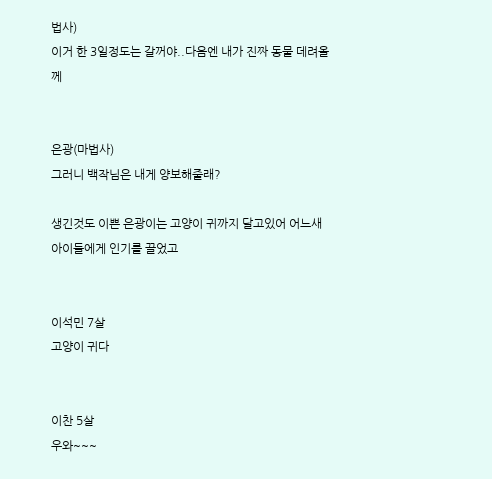법사)
이거 한 3일정도는 갈꺼야..다음엔 내가 진짜 동물 데려올께


은광(마법사)
그러니 백작님은 내게 양보해줄래?

생긴것도 이쁜 은광이는 고양이 귀까지 달고있어 어느새 아이들에게 인기를 끌었고


이석민 7살
고양이 귀다


이찬 5살
우와~~~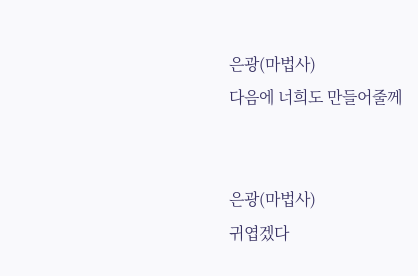은광(마법사)
다음에 너희도 만들어줄께


은광(마법사)
귀엽겠다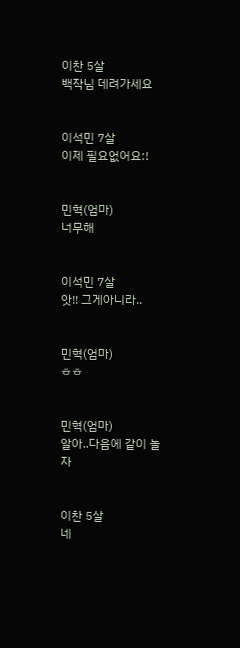이찬 5살
백작님 데려가세요


이석민 7살
이제 필요없어요:!


민혁(엄마)
너무해


이석민 7살
앗!! 그게아니라..


민혁(엄마)
ㅎㅎ


민혁(엄마)
알아..다음에 같이 놀자


이찬 5살
네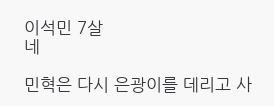이석민 7살
네

민혁은 다시 은광이를 데리고 사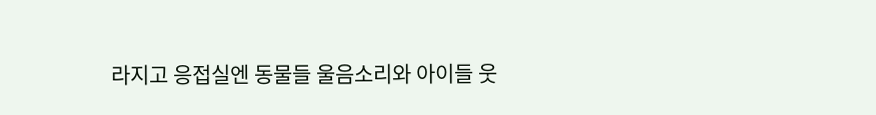라지고 응접실엔 동물들 울음소리와 아이들 웃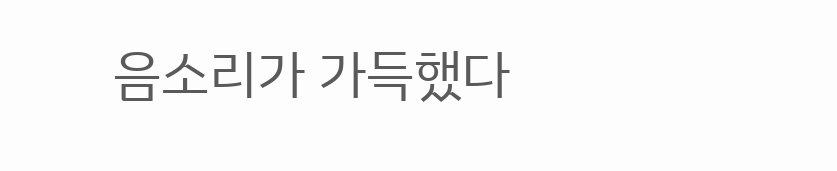음소리가 가득했다